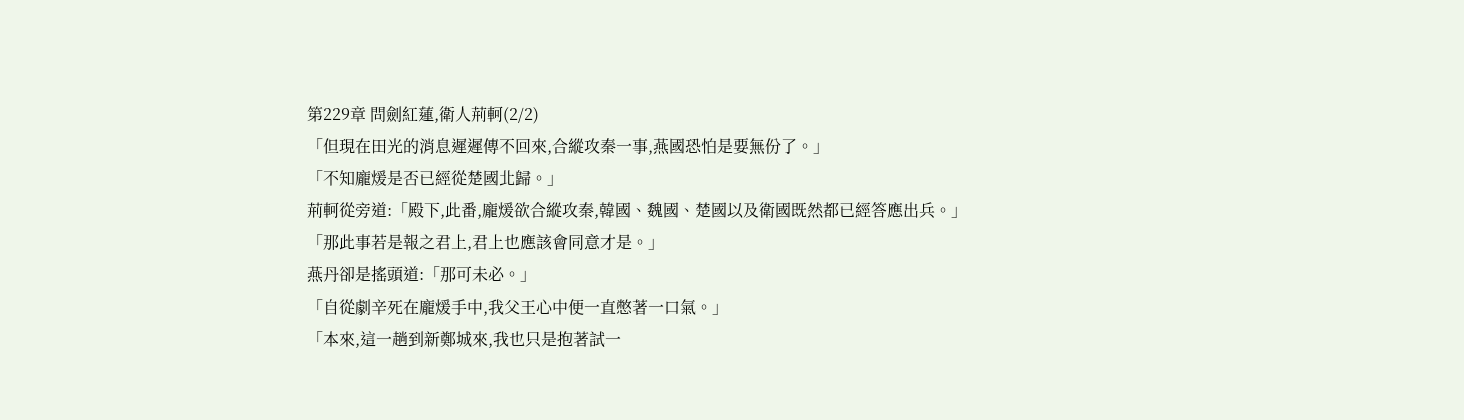第229章 問劍紅蓮,衛人荊軻(2/2)
「但現在田光的消息遲遲傳不回來,合縱攻秦一事,燕國恐怕是要無份了。」
「不知龐煖是否已經從楚國北歸。」
荊軻從旁道:「殿下,此番,龐煖欲合縱攻秦,韓國、魏國、楚國以及衛國既然都已經答應出兵。」
「那此事若是報之君上,君上也應該會同意才是。」
燕丹卻是搖頭道:「那可未必。」
「自從劇辛死在龐煖手中,我父王心中便一直憋著一口氣。」
「本來,這一趟到新鄭城來,我也只是抱著試一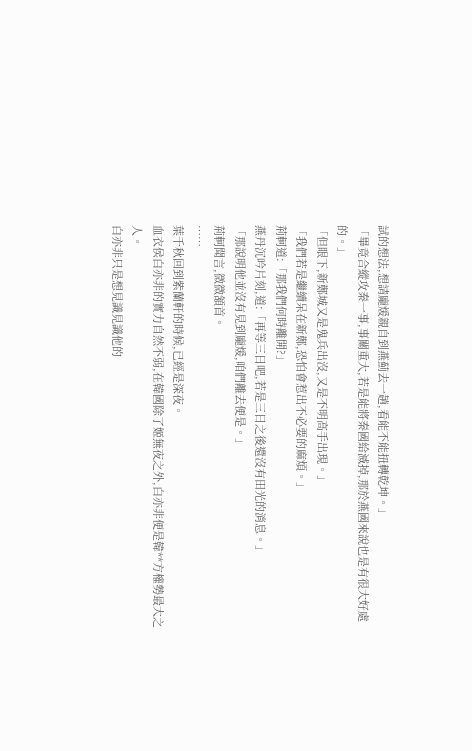試的想法,想請龐煖親自到燕薊去一趟,看能不能扭轉乾坤。」
「畢竟合縱攻秦一事,事關重大,若是能將秦國給滅掉,那於燕國來說也是有很大好處的。」
「但眼下,新鄭城又是鬼兵出沒,又是不明高手出現。」
「我們若是繼續呆在新鄭,恐怕會惹出不必要的麻煩。」
荊軻道:「那我們何時離開?」
燕丹沉吟片刻,道:「再等三日吧,若是三日之後還沒有田光的消息。」
「那說明他並沒有見到龐煖,咱們離去便是。」
荊軻聞言,微微頷首。
……
葉千秋回到紫蘭軒的時候,已經是深夜。
血衣侯白亦非的實力自然不弱,在韓國除了姬無夜之外,白亦非便是韓**方權勢最大之人。
白亦非只是想見識見識他的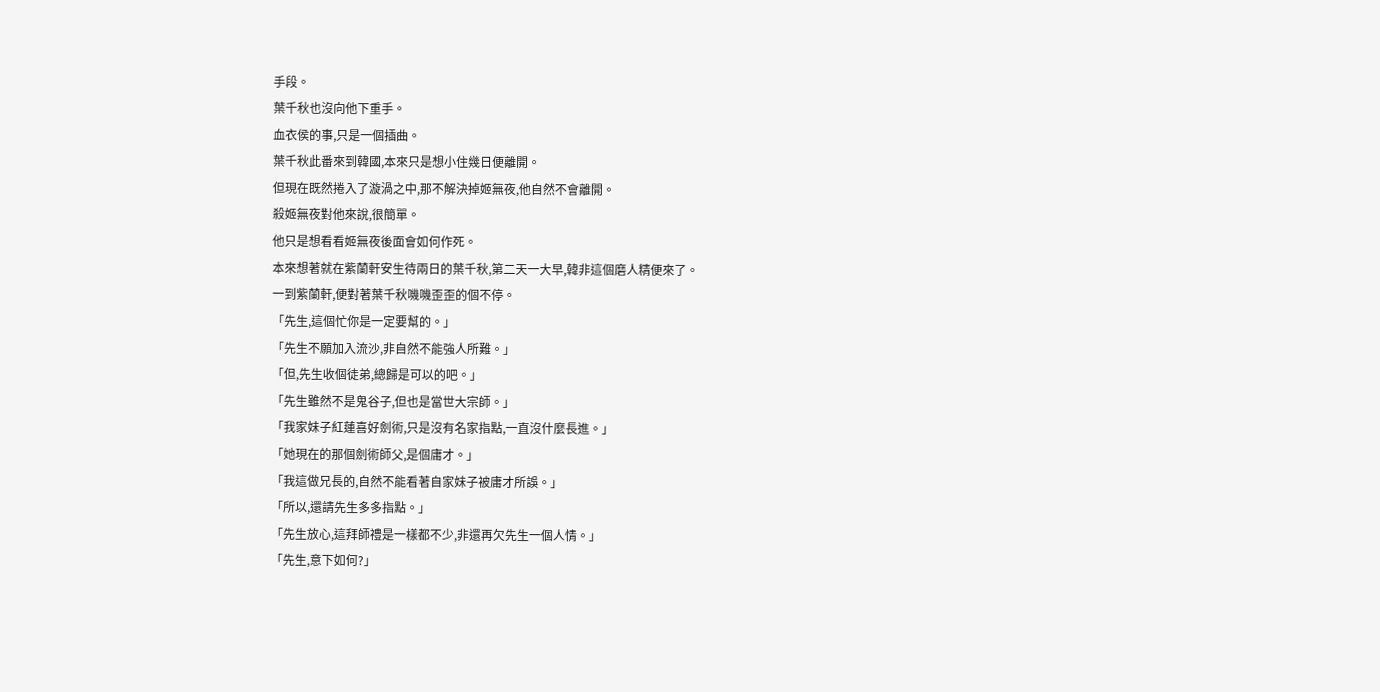手段。
葉千秋也沒向他下重手。
血衣侯的事,只是一個插曲。
葉千秋此番來到韓國,本來只是想小住幾日便離開。
但現在既然捲入了漩渦之中,那不解決掉姬無夜,他自然不會離開。
殺姬無夜對他來說,很簡單。
他只是想看看姬無夜後面會如何作死。
本來想著就在紫蘭軒安生待兩日的葉千秋,第二天一大早,韓非這個磨人精便來了。
一到紫蘭軒,便對著葉千秋嘰嘰歪歪的個不停。
「先生,這個忙你是一定要幫的。」
「先生不願加入流沙,非自然不能強人所難。」
「但,先生收個徒弟,總歸是可以的吧。」
「先生雖然不是鬼谷子,但也是當世大宗師。」
「我家妹子紅蓮喜好劍術,只是沒有名家指點,一直沒什麼長進。」
「她現在的那個劍術師父,是個庸才。」
「我這做兄長的,自然不能看著自家妹子被庸才所誤。」
「所以,還請先生多多指點。」
「先生放心,這拜師禮是一樣都不少,非還再欠先生一個人情。」
「先生,意下如何?」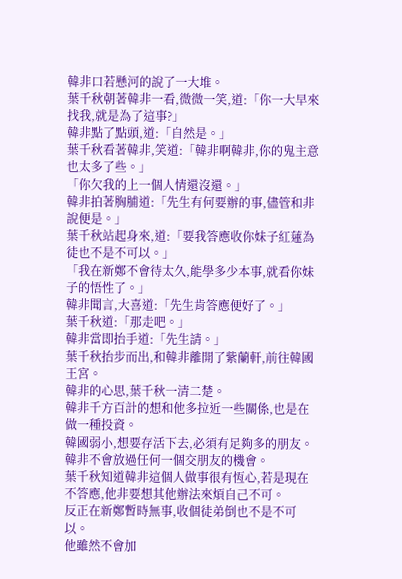韓非口若懸河的說了一大堆。
葉千秋朝著韓非一看,微微一笑,道:「你一大早來找我,就是為了這事?」
韓非點了點頭,道:「自然是。」
葉千秋看著韓非,笑道:「韓非啊韓非,你的鬼主意也太多了些。」
「你欠我的上一個人情還沒還。」
韓非拍著胸脯道:「先生有何要辦的事,儘管和非說便是。」
葉千秋站起身來,道:「要我答應收你妹子紅蓮為徒也不是不可以。」
「我在新鄭不會待太久,能學多少本事,就看你妹子的悟性了。」
韓非聞言,大喜道:「先生肯答應便好了。」
葉千秋道:「那走吧。」
韓非當即抬手道:「先生請。」
葉千秋抬步而出,和韓非離開了紫蘭軒,前往韓國王宮。
韓非的心思,葉千秋一清二楚。
韓非千方百計的想和他多拉近一些關係,也是在做一種投資。
韓國弱小,想要存活下去,必須有足夠多的朋友。
韓非不會放過任何一個交朋友的機會。
葉千秋知道韓非這個人做事很有恆心,若是現在不答應,他非要想其他辦法來煩自己不可。
反正在新鄭暫時無事,收個徒弟倒也不是不可以。
他雖然不會加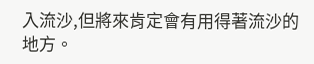入流沙,但將來肯定會有用得著流沙的地方。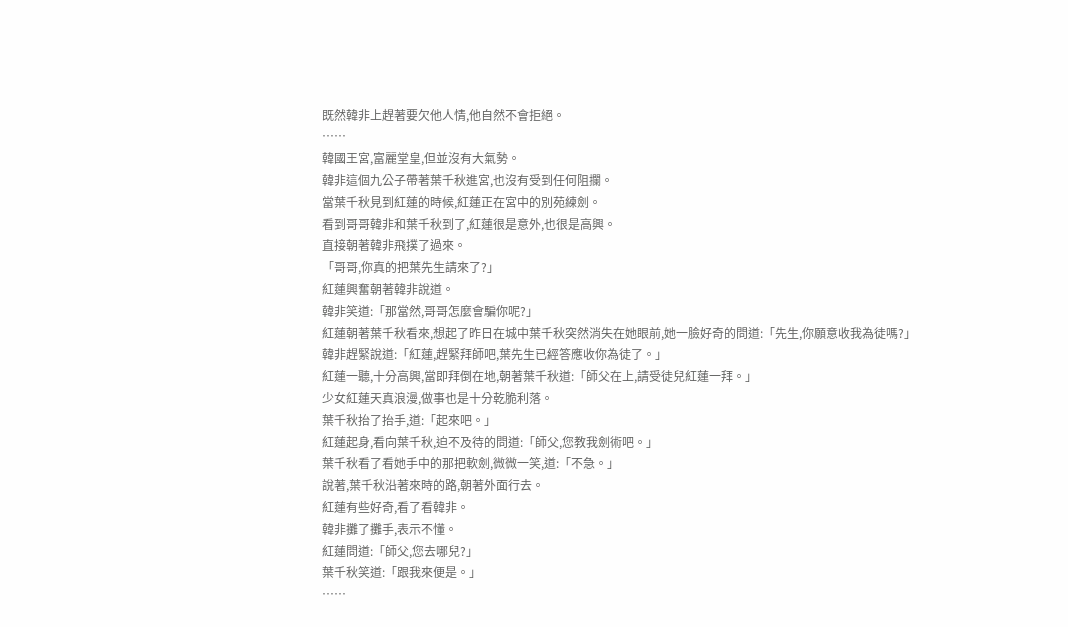既然韓非上趕著要欠他人情,他自然不會拒絕。
……
韓國王宮,富麗堂皇,但並沒有大氣勢。
韓非這個九公子帶著葉千秋進宮,也沒有受到任何阻攔。
當葉千秋見到紅蓮的時候,紅蓮正在宮中的別苑練劍。
看到哥哥韓非和葉千秋到了,紅蓮很是意外,也很是高興。
直接朝著韓非飛撲了過來。
「哥哥,你真的把葉先生請來了?」
紅蓮興奮朝著韓非說道。
韓非笑道:「那當然,哥哥怎麼會騙你呢?」
紅蓮朝著葉千秋看來,想起了昨日在城中葉千秋突然消失在她眼前,她一臉好奇的問道:「先生,你願意收我為徒嗎?」
韓非趕緊說道:「紅蓮,趕緊拜師吧,葉先生已經答應收你為徒了。」
紅蓮一聽,十分高興,當即拜倒在地,朝著葉千秋道:「師父在上,請受徒兒紅蓮一拜。」
少女紅蓮天真浪漫,做事也是十分乾脆利落。
葉千秋抬了抬手,道:「起來吧。」
紅蓮起身,看向葉千秋,迫不及待的問道:「師父,您教我劍術吧。」
葉千秋看了看她手中的那把軟劍,微微一笑,道:「不急。」
說著,葉千秋沿著來時的路,朝著外面行去。
紅蓮有些好奇,看了看韓非。
韓非攤了攤手,表示不懂。
紅蓮問道:「師父,您去哪兒?」
葉千秋笑道:「跟我來便是。」
……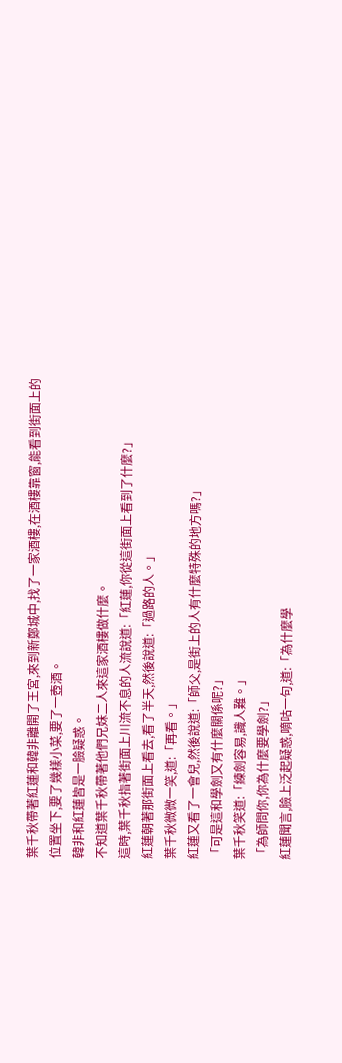葉千秋帶著紅蓮和韓非離開了王宮,來到新鄭城中,找了一家酒樓,在酒樓靠窗,能看到街面上的位置坐下,要了幾樣小菜,要了一壺酒。
韓非和紅蓮皆是一臉疑惑。
不知道葉千秋帶著他們兄妹二人來這家酒樓做什麼。
這時,葉千秋指著街面上川流不息的人流說道:「紅蓮,你從這街面上看到了什麼?」
紅蓮朝著那街面上看去,看了半天,然後說道:「過路的人。」
葉千秋微微一笑,道:「再看。」
紅蓮又看了一會兒,然後說道:「師父,是街上的人有什麼特殊的地方嗎?」
「可是這和學劍又有什麼關係呢?」
葉千秋笑道:「練劍容易,識人難。」
「為師問你,你為什麼要學劍?」
紅蓮聞言,臉上泛起疑惑,嘀咕一句,道:「為什麼學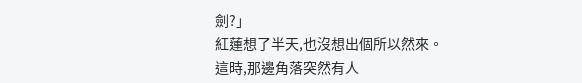劍?」
紅蓮想了半天,也沒想出個所以然來。
這時,那邊角落突然有人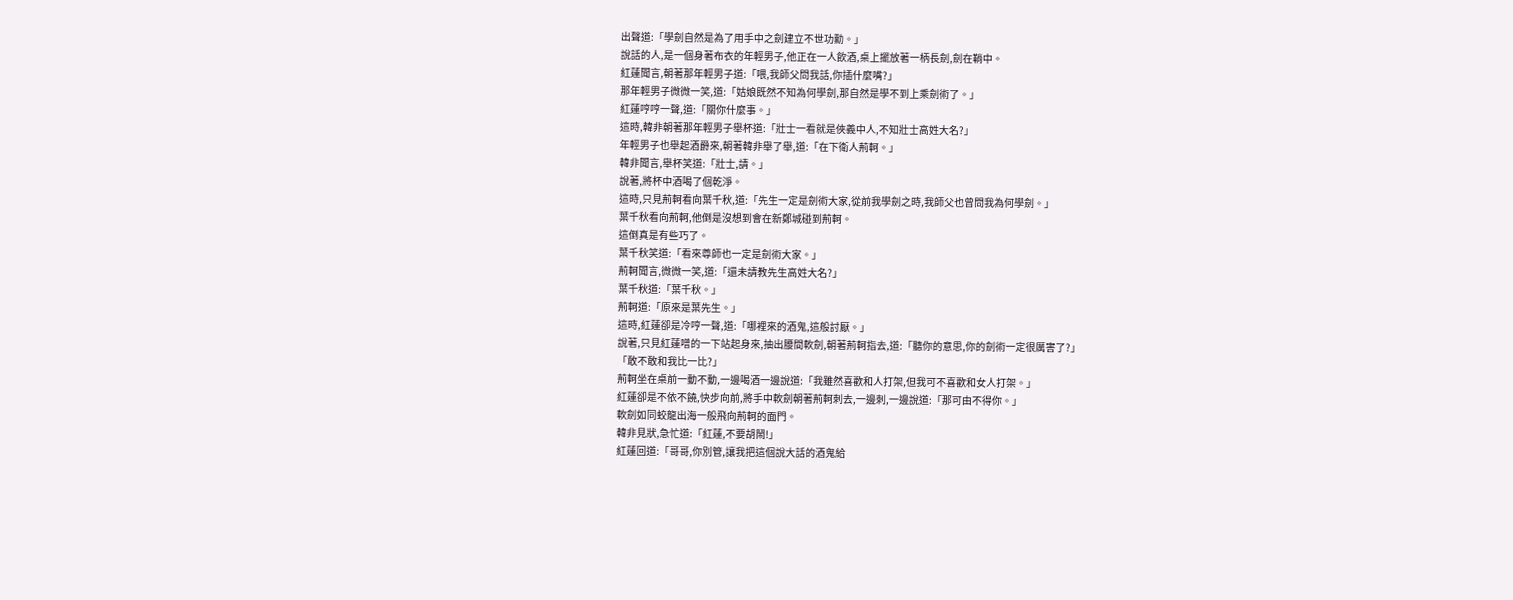出聲道:「學劍自然是為了用手中之劍建立不世功勳。」
說話的人,是一個身著布衣的年輕男子,他正在一人飲酒,桌上擺放著一柄長劍,劍在鞘中。
紅蓮聞言,朝著那年輕男子道:「喂,我師父問我話,你插什麼嘴?」
那年輕男子微微一笑,道:「姑娘既然不知為何學劍,那自然是學不到上乘劍術了。」
紅蓮哼哼一聲,道:「關你什麼事。」
這時,韓非朝著那年輕男子舉杯道:「壯士一看就是俠義中人,不知壯士高姓大名?」
年輕男子也舉起酒爵來,朝著韓非舉了舉,道:「在下衛人荊軻。」
韓非聞言,舉杯笑道:「壯士,請。」
說著,將杯中酒喝了個乾淨。
這時,只見荊軻看向葉千秋,道:「先生一定是劍術大家,從前我學劍之時,我師父也曾問我為何學劍。」
葉千秋看向荊軻,他倒是沒想到會在新鄭城碰到荊軻。
這倒真是有些巧了。
葉千秋笑道:「看來尊師也一定是劍術大家。」
荊軻聞言,微微一笑,道:「還未請教先生高姓大名?」
葉千秋道:「葉千秋。」
荊軻道:「原來是葉先生。」
這時,紅蓮卻是冷哼一聲,道:「哪裡來的酒鬼,這般討厭。」
說著,只見紅蓮噌的一下站起身來,抽出腰間軟劍,朝著荊軻指去,道:「聽你的意思,你的劍術一定很厲害了?」
「敢不敢和我比一比?」
荊軻坐在桌前一動不動,一邊喝酒一邊說道:「我雖然喜歡和人打架,但我可不喜歡和女人打架。」
紅蓮卻是不依不饒,快步向前,將手中軟劍朝著荊軻刺去,一邊刺,一邊說道:「那可由不得你。」
軟劍如同蛟龍出海一般飛向荊軻的面門。
韓非見狀,急忙道:「紅蓮,不要胡鬧!」
紅蓮回道:「哥哥,你別管,讓我把這個說大話的酒鬼給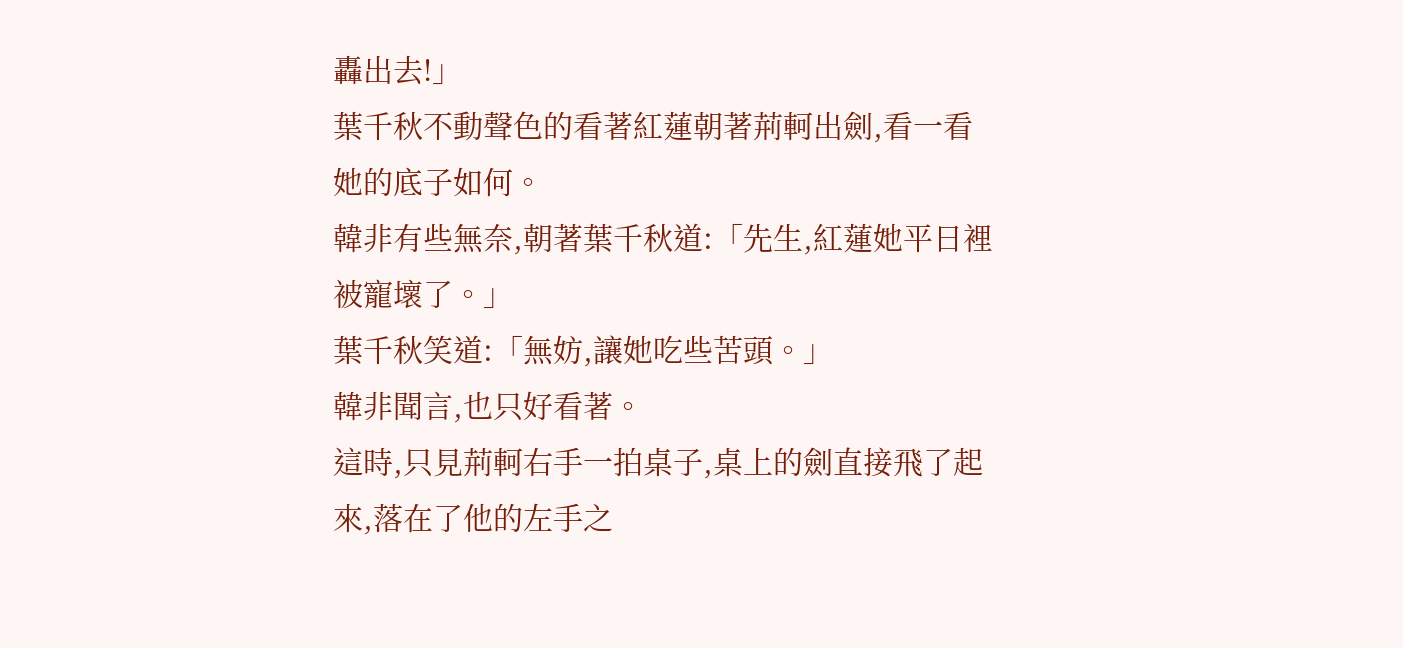轟出去!」
葉千秋不動聲色的看著紅蓮朝著荊軻出劍,看一看她的底子如何。
韓非有些無奈,朝著葉千秋道:「先生,紅蓮她平日裡被寵壞了。」
葉千秋笑道:「無妨,讓她吃些苦頭。」
韓非聞言,也只好看著。
這時,只見荊軻右手一拍桌子,桌上的劍直接飛了起來,落在了他的左手之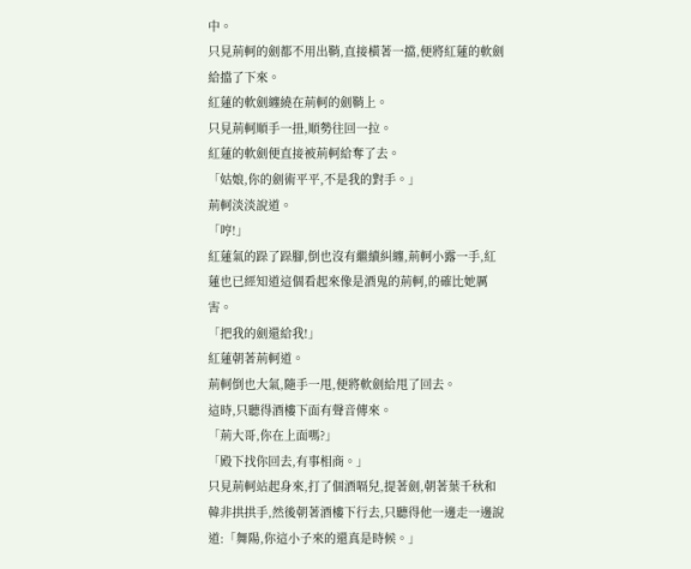中。
只見荊軻的劍都不用出鞘,直接橫著一擋,便將紅蓮的軟劍給擋了下來。
紅蓮的軟劍纏繞在荊軻的劍鞘上。
只見荊軻順手一扭,順勢往回一拉。
紅蓮的軟劍便直接被荊軻給奪了去。
「姑娘,你的劍術平平,不是我的對手。」
荊軻淡淡說道。
「哼!」
紅蓮氣的跺了跺腳,倒也沒有繼續糾纏,荊軻小露一手,紅蓮也已經知道這個看起來像是酒鬼的荊軻,的確比她厲害。
「把我的劍還給我!」
紅蓮朝著荊軻道。
荊軻倒也大氣,隨手一甩,便將軟劍給甩了回去。
這時,只聽得酒樓下面有聲音傳來。
「荊大哥,你在上面嗎?」
「殿下找你回去,有事相商。」
只見荊軻站起身來,打了個酒嗝兒,提著劍,朝著葉千秋和韓非拱拱手,然後朝著酒樓下行去,只聽得他一邊走一邊說道:「舞陽,你這小子來的還真是時候。」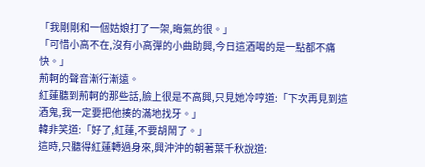「我剛剛和一個姑娘打了一架,晦氣的很。」
「可惜小高不在,沒有小高彈的小曲助興,今日這酒喝的是一點都不痛快。」
荊軻的聲音漸行漸遠。
紅蓮聽到荊軻的那些話,臉上很是不高興,只見她冷哼道:「下次再見到這酒鬼,我一定要把他揍的滿地找牙。」
韓非笑道:「好了,紅蓮,不要胡鬧了。」
這時,只聽得紅蓮轉過身來,興沖沖的朝著葉千秋說道: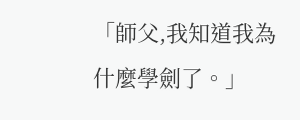「師父,我知道我為什麼學劍了。」